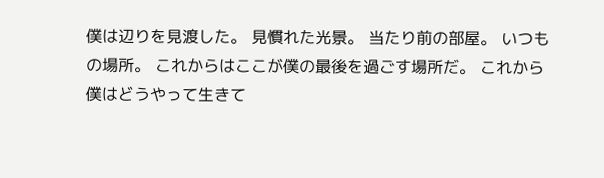僕は辺りを見渡した。 見慣れた光景。 当たり前の部屋。 いつもの場所。 これからはここが僕の最後を過ごす場所だ。 これから僕はどうやって生きて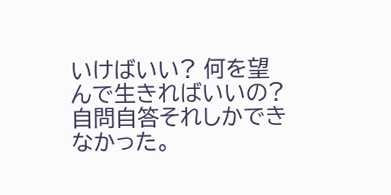いけばいい? 何を望んで生きればいいの? 自問自答それしかできなかった。